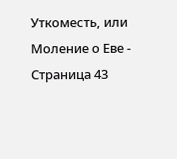Уткоместь, или Моление о Еве - Страница 43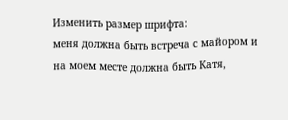Изменить размер шрифта:
меня должна быть встреча с майором и на моем месте должна быть Катя,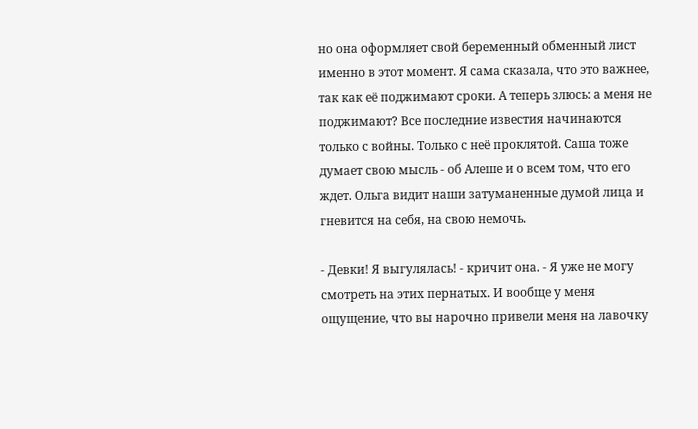но она оформляет свой беременный обменный лист именно в этот момент. Я сама сказала, что это важнее, так как её поджимают сроки. А теперь злюсь: а меня не поджимают? Все последние известия начинаются только с войны. Только с неё проклятой. Саша тоже думает свою мысль - об Алеше и о всем том, что его ждет. Ольга видит наши затуманенные думой лица и гневится на себя, на свою немочь.

- Девки! Я выгулялась! - кричит она. - Я уже не могу смотреть на этих пернатых. И вообще у меня ощущение, что вы нарочно привели меня на лавочку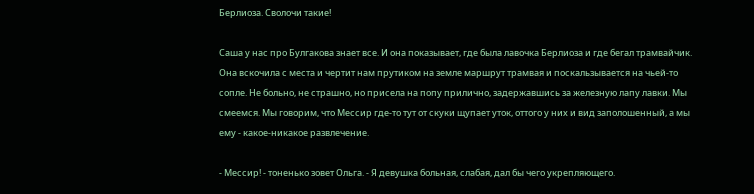Берлиоза. Сволочи такие!

Саша у нас про Булгакова знает все. И она показывает, где была лавочка Берлиоза и где бегал трамвайчик. Она вскочила с места и чертит нам прутиком на земле маршрут трамвая и поскальзывается на чьей-то сопле. Не больно, не страшно, но присела на попу прилично, задержавшись за железную лапу лавки. Мы смеемся. Мы говорим, что Мессир где-то тут от скуки щупает уток, оттого у них и вид заполошенный, а мы ему - какое-никакое развлечение.

- Мессир! - тоненько зовет Ольга. - Я девушка больная, слабая, дал бы чего укрепляющего.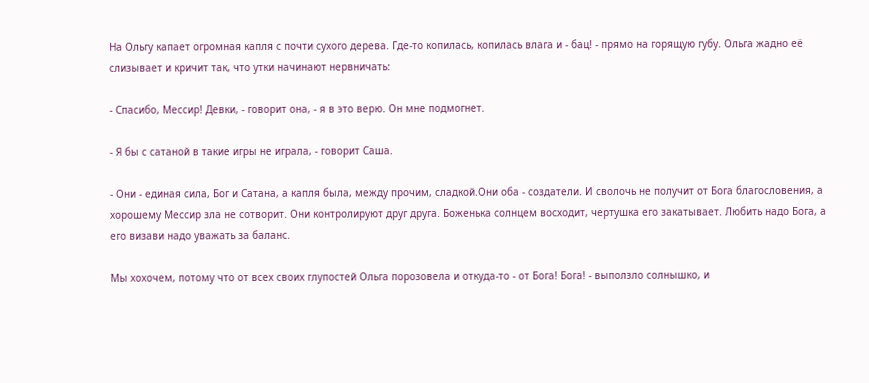На Ольгу капает огромная капля с почти сухого дерева. Где-то копилась, копилась влага и - бац! - прямо на горящую губу. Ольга жадно её слизывает и кричит так, что утки начинают нервничать:

- Спасибо, Мессир! Девки, - говорит она, - я в это верю. Он мне подмогнет.

- Я бы с сатаной в такие игры не играла, - говорит Саша.

- Они - единая сила, Бог и Сатана, а капля была, между прочим, сладкой.Они оба - создатели. И сволочь не получит от Бога благословения, а хорошему Мессир зла не сотворит. Они контролируют друг друга. Боженька солнцем восходит, чертушка его закатывает. Любить надо Бога, а его визави надо уважать за баланс.

Мы хохочем, потому что от всех своих глупостей Ольга порозовела и откуда-то - от Бога! Бога! - выползло солнышко, и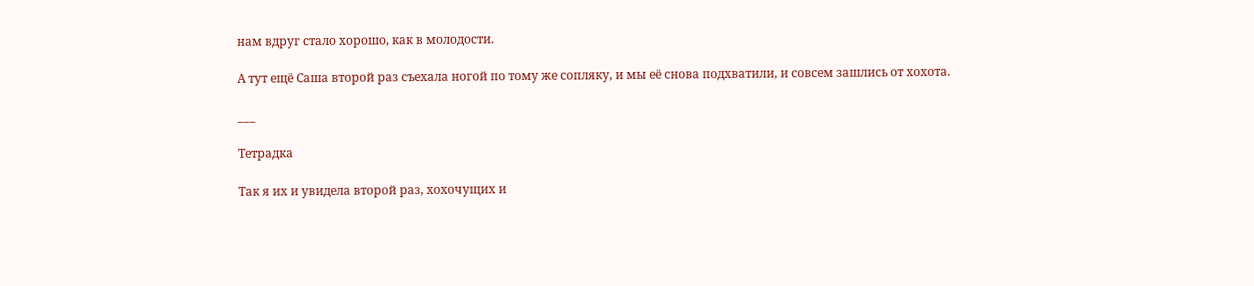нам вдруг стало хорошо, как в молодости.

А тут ещё Саша второй раз съехала ногой по тому же сопляку, и мы её снова подхватили, и совсем зашлись от хохота.

___

Тетрадка

Так я их и увидела второй раз, хохочущих и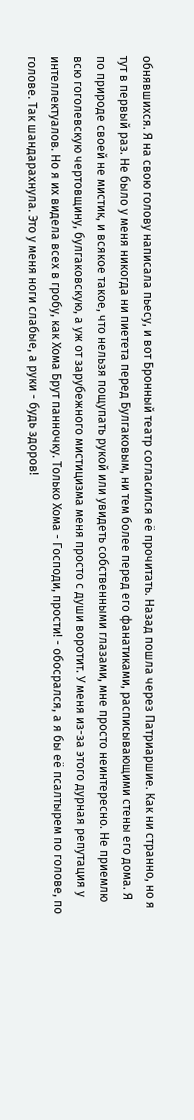обнявшихся. Я на свою голову написала пьесу, и вот Бронный театр согласился её прочитать. Назад пошла через Патриаршие. Как ни странно, но я тут в первый раз. Не было у меня никогда ни пиетета перед Булгаковым, ни тем более перед его фанатиками, расписывающими стены его дома. Я по природе своей не мистик, и всякое такое, что нельзя пощупать рукой или увидеть собственными глазами, мне просто неинтересно. Не приемлю всю гоголевскую чертовщину, булгаковскую, а уж от зарубежного мистицизма меня просто с души воротит. У меня из-за этого дурная репутация у интеллектуалов. Но я их видела всех в гробу, как Хома Брут панночку. Только Хома - Господи, прости! - обосрался, а я бы её псалтырем по голове, по голове. Так шандарахнула. Это у меня ноги слабые, а руки - будь здоров!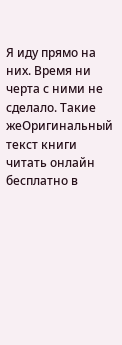Я иду прямо на них. Время ни черта с ними не сделало. Такие жеОригинальный текст книги читать онлайн бесплатно в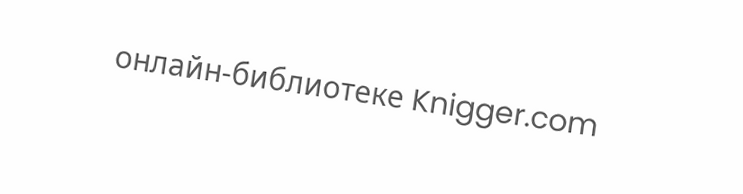онлайн-библиотеке Knigger.com